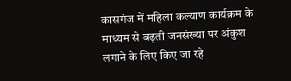कासगंज में महिला कल्याण कार्यक्रम के माध्यम से बढ़ती जनसंख्या पर अंकुश लगाने के लिए किए जा रहे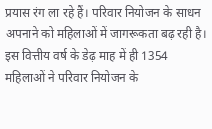प्रयास रंग ला रहे हैं। परिवार नियोजन के साधन अपनाने को महिलाओं में जागरूकता बढ़ रही है। इस वित्तीय वर्ष के डेढ़ माह में ही 1354 महिलाओं ने परिवार नियोजन के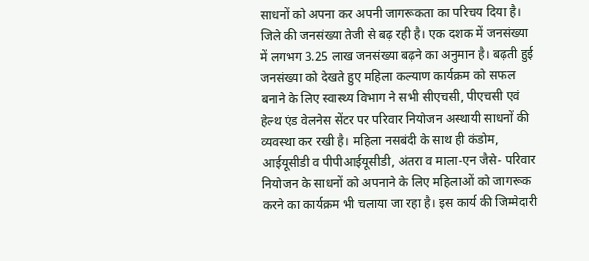साधनों को अपना कर अपनी जागरूकता का परिचय दिया है।
जिले की जनसंख्या तेजी से बढ़ रही है। एक दशक में जनसंख्या में लगभग 3.25 लाख जनसंख्या बढ़ने का अनुमान है। बढ़ती हुई जनसंख्या को देखते हुए महिला कल्याण कार्यक्रम को सफल बनाने के लिए स्वास्थ्य विभाग ने सभी सीएचसी, पीएचसी एवं हेल्थ एंड वेलनेस सेंटर पर परिवार नियोजन अस्थायी साधनों की व्यवस्था कर रखी है। महिला नसबंदी के साथ ही कंडोम, आईयूसीडी व पीपीआईयूसीडी, अंतरा व माला-एन जैसे- परिवार नियोजन के साधनों को अपनाने के लिए महिलाओं को जागरूक करने का कार्यक्रम भी चलाया जा रहा है। इस कार्य की जिम्मेदारी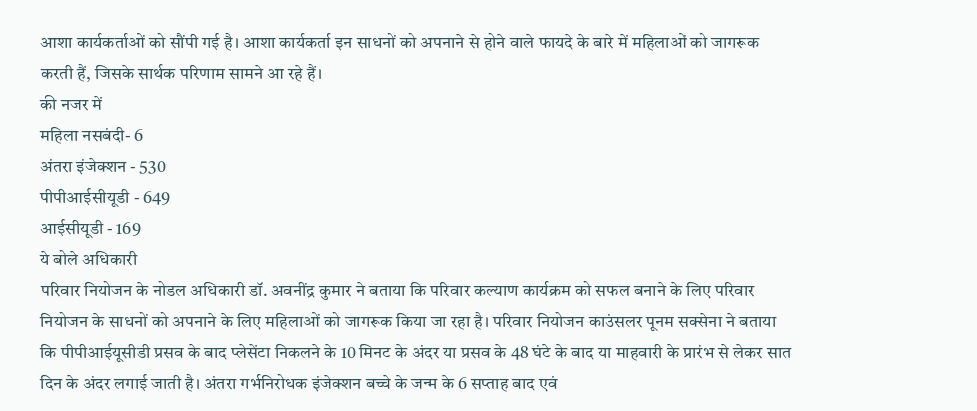आशा कार्यकर्ताओं को सौंपी गई है। आशा कार्यकर्ता इन साधनों को अपनाने से होने वाले फायदे के बारे में महिलाओं को जागरूक करती हैं, जिसके सार्थक परिणाम सामने आ रहे हैं।
की नजर में
महिला नसबंदी- 6
अंतरा इंजेक्शन - 530
पीपीआईसीयूडी - 649
आईसीयूडी - 169
ये बोले अधिकारी
परिवार नियोजन के नोडल अधिकारी डॉ. अवनींद्र कुमार ने बताया कि परिवार कल्याण कार्यक्रम को सफल बनाने के लिए परिवार नियोजन के साधनों को अपनाने के लिए महिलाओं को जागरूक किया जा रहा है। परिवार नियोजन काउंसलर पूनम सक्सेना ने बताया कि पीपीआईयूसीडी प्रसव के बाद प्लेसेंटा निकलने के 10 मिनट के अंदर या प्रसव के 48 घंटे के बाद या माहवारी के प्रारंभ से लेकर सात दिन के अंदर लगाई जाती है। अंतरा गर्भनिरोधक इंजेक्शन बच्चे के जन्म के 6 सप्ताह बाद एवं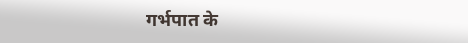गर्भपात के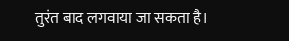तुरंत बाद लगवाया जा सकता है।